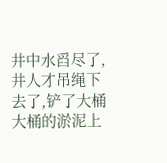井中水舀尽了,井人才吊绳下去了,铲了大桶大桶的淤泥上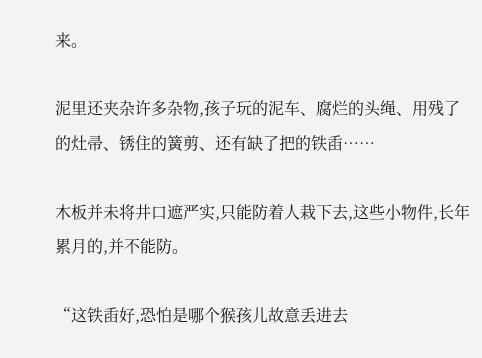来。

泥里还夹杂许多杂物,孩子玩的泥车、腐烂的头绳、用残了的灶帚、锈住的簧剪、还有缺了把的铁臿……

木板并未将井口遮严实,只能防着人栽下去,这些小物件,长年累月的,并不能防。

“这铁臿好,恐怕是哪个猴孩儿故意丢进去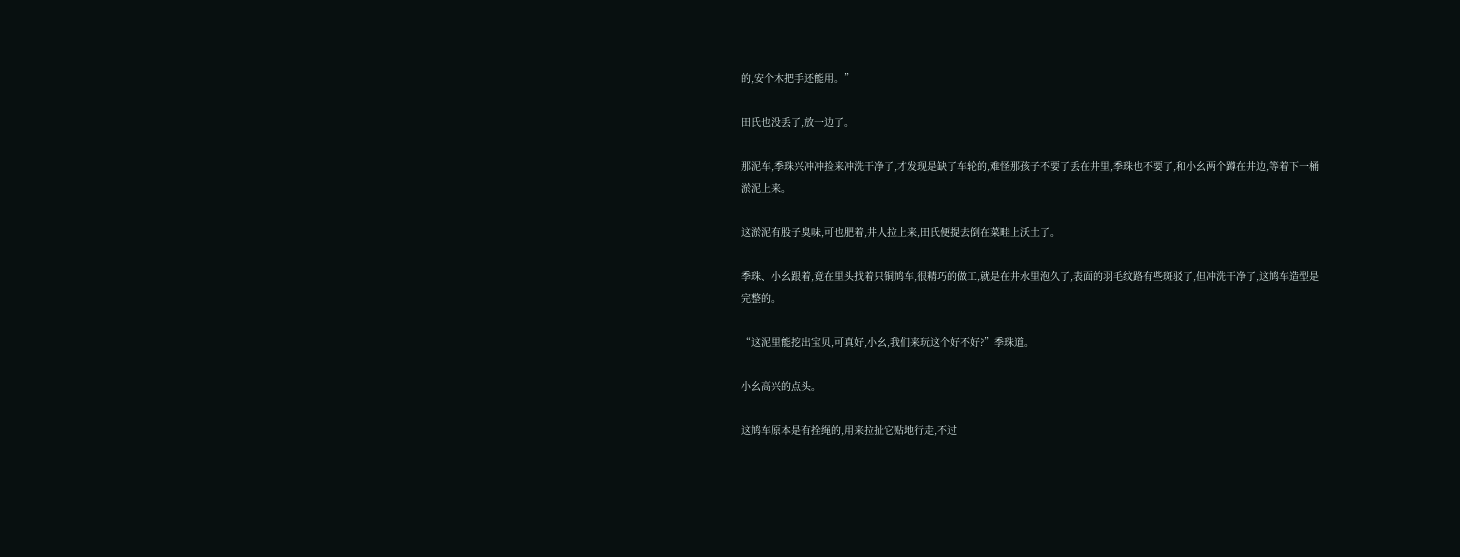的,安个木把手还能用。”

田氏也没丢了,放一边了。

那泥车,季珠兴冲冲捡来冲洗干净了,才发现是缺了车轮的,难怪那孩子不要了丢在井里,季珠也不要了,和小幺两个蹲在井边,等着下一桶淤泥上来。

这淤泥有股子臭味,可也肥着,井人拉上来,田氏便提去倒在菜畦上沃土了。

季珠、小幺跟着,竟在里头找着只铜鸠车,很精巧的做工,就是在井水里泡久了,表面的羽毛纹路有些斑驳了,但冲洗干净了,这鸠车造型是完整的。

“这泥里能挖出宝贝,可真好,小幺,我们来玩这个好不好?”季珠道。

小幺高兴的点头。

这鸠车原本是有拴绳的,用来拉扯它贴地行走,不过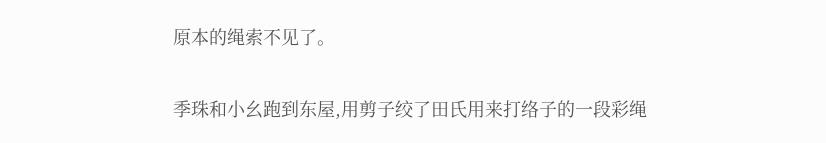原本的绳索不见了。

季珠和小幺跑到东屋,用剪子绞了田氏用来打络子的一段彩绳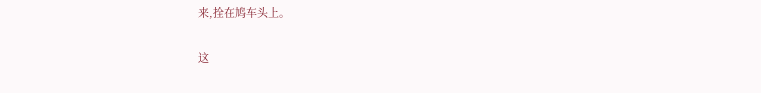来,拴在鸠车头上。

这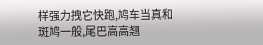样强力拽它快跑,鸠车当真和斑鸠一般,尾巴高高翘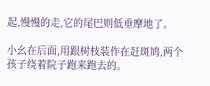起,慢慢的走,它的尾巴则低垂摩地了。

小幺在后面,用跟树枝装作在赶斑鸠,两个孩子绕着院子跑来跑去的。